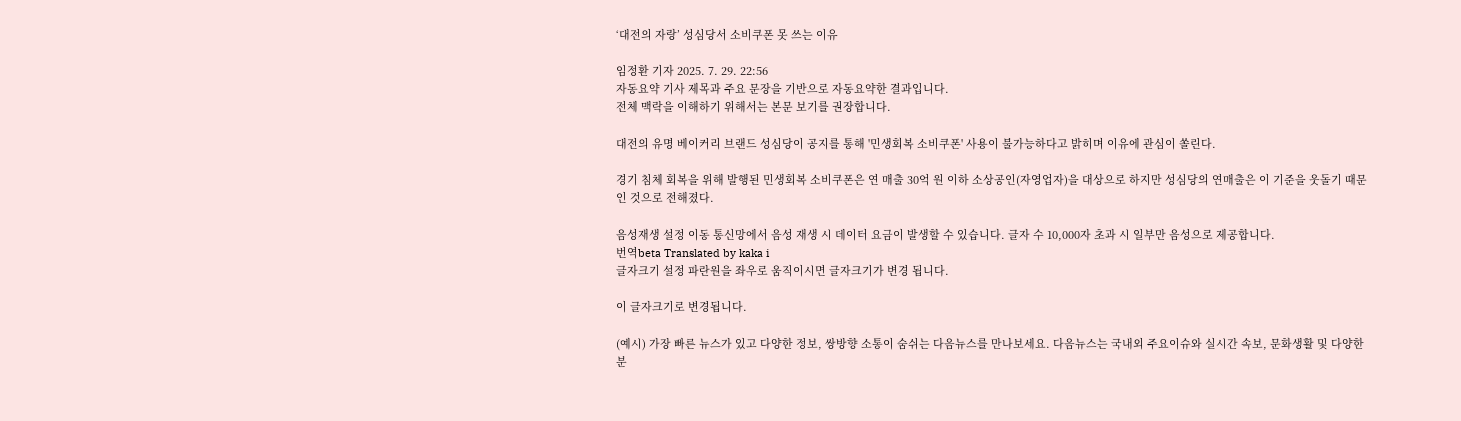‘대전의 자랑’ 성심당서 소비쿠폰 못 쓰는 이유

임정환 기자 2025. 7. 29. 22:56
자동요약 기사 제목과 주요 문장을 기반으로 자동요약한 결과입니다.
전체 맥락을 이해하기 위해서는 본문 보기를 권장합니다.

대전의 유명 베이커리 브랜드 성심당이 공지를 통해 '민생회복 소비쿠폰' 사용이 불가능하다고 밝히며 이유에 관심이 쏠린다.

경기 침체 회복을 위해 발행된 민생회복 소비쿠폰은 연 매출 30억 원 이하 소상공인(자영업자)을 대상으로 하지만 성심당의 연매출은 이 기준을 웃돌기 때문인 것으로 전해졌다.

음성재생 설정 이동 통신망에서 음성 재생 시 데이터 요금이 발생할 수 있습니다. 글자 수 10,000자 초과 시 일부만 음성으로 제공합니다.
번역beta Translated by kaka i
글자크기 설정 파란원을 좌우로 움직이시면 글자크기가 변경 됩니다.

이 글자크기로 변경됩니다.

(예시) 가장 빠른 뉴스가 있고 다양한 정보, 쌍방향 소통이 숨쉬는 다음뉴스를 만나보세요. 다음뉴스는 국내외 주요이슈와 실시간 속보, 문화생활 및 다양한 분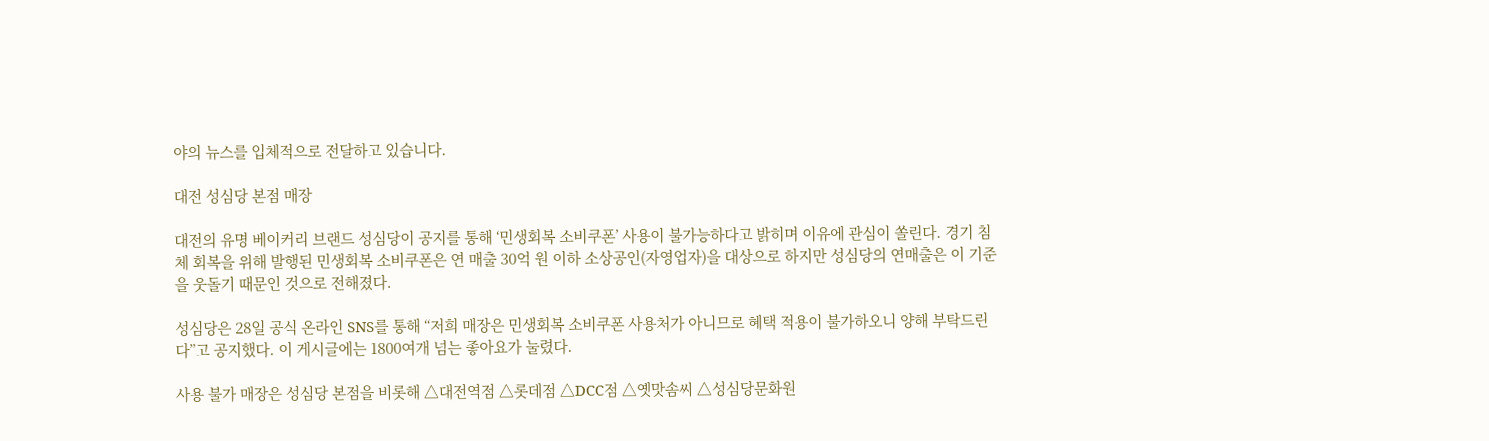야의 뉴스를 입체적으로 전달하고 있습니다.

대전 성심당 본점 매장

대전의 유명 베이커리 브랜드 성심당이 공지를 통해 ‘민생회복 소비쿠폰’ 사용이 불가능하다고 밝히며 이유에 관심이 쏠린다. 경기 침체 회복을 위해 발행된 민생회복 소비쿠폰은 연 매출 30억 원 이하 소상공인(자영업자)을 대상으로 하지만 성심당의 연매출은 이 기준을 웃돌기 때문인 것으로 전해졌다.

성심당은 28일 공식 온라인 SNS를 통해 “저희 매장은 민생회복 소비쿠폰 사용처가 아니므로 혜택 적용이 불가하오니 양해 부탁드린다”고 공지했다. 이 게시글에는 1800여개 넘는 좋아요가 눌렸다.

사용 불가 매장은 성심당 본점을 비롯해 △대전역점 △롯데점 △DCC점 △옛맛솜씨 △성심당문화원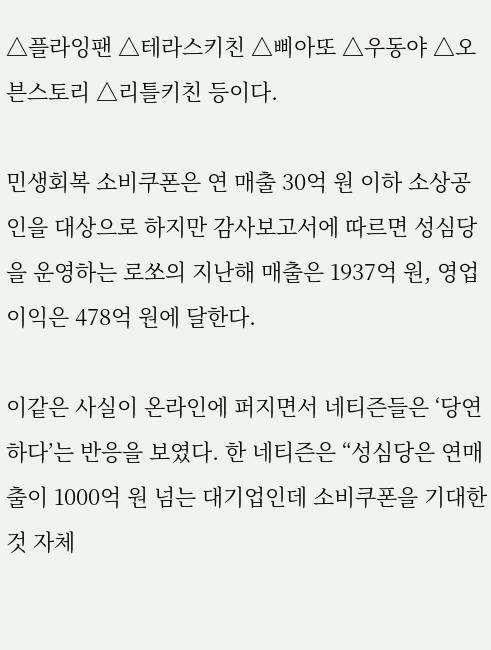△플라잉팬 △테라스키친 △삐아또 △우동야 △오븐스토리 △리틀키친 등이다.

민생회복 소비쿠폰은 연 매출 30억 원 이하 소상공인을 대상으로 하지만 감사보고서에 따르면 성심당을 운영하는 로쏘의 지난해 매출은 1937억 원, 영업이익은 478억 원에 달한다.

이같은 사실이 온라인에 퍼지면서 네티즌들은 ‘당연하다’는 반응을 보였다. 한 네티즌은 “성심당은 연매출이 1000억 원 넘는 대기업인데 소비쿠폰을 기대한 것 자체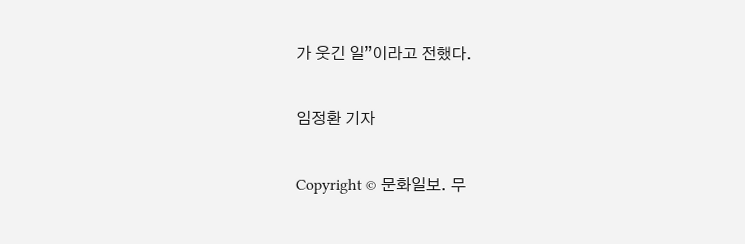가 웃긴 일”이라고 전했다.

임정환 기자

Copyright © 문화일보. 무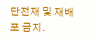단전재 및 재배포 금지.